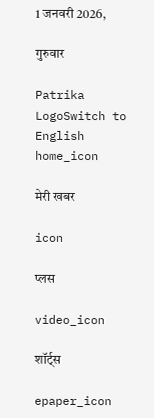1 जनवरी 2026,

गुरुवार

Patrika LogoSwitch to English
home_icon

मेरी खबर

icon

प्लस

video_icon

शॉर्ट्स

epaper_icon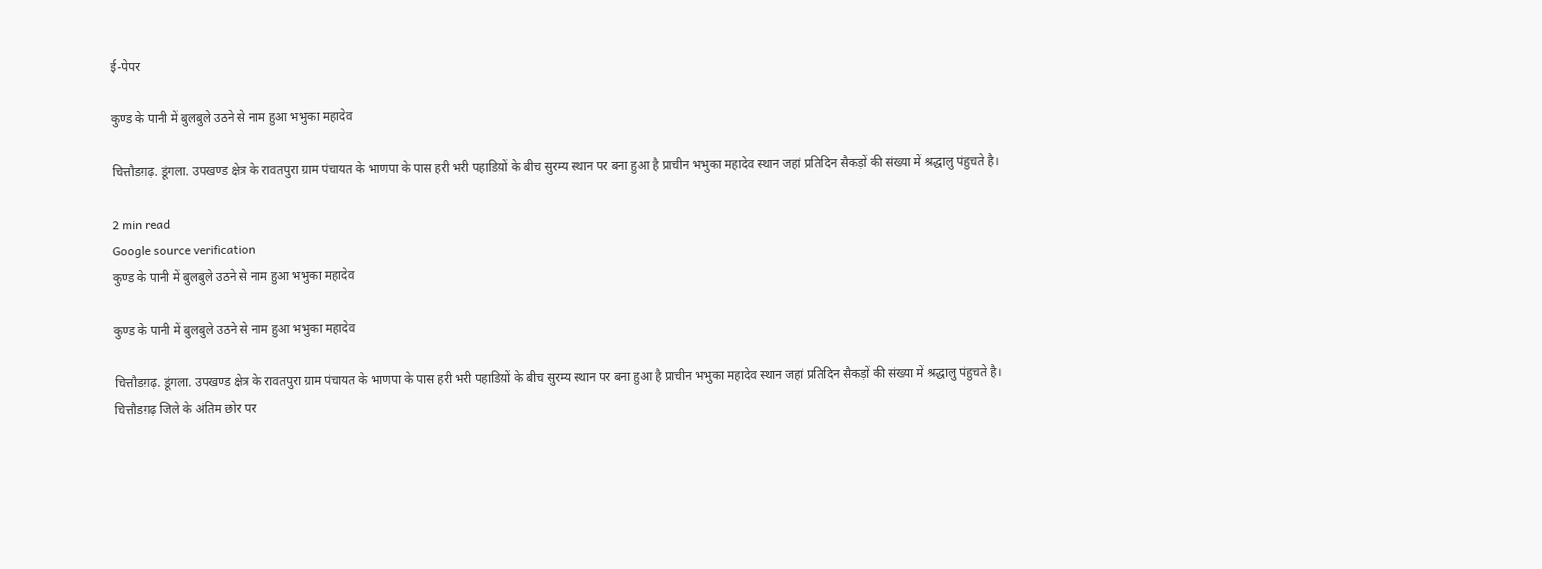ई-पेपर

कुण्ड के पानी में बुलबुले उठने से नाम हुआ भभुका महादेव

चित्तौडग़ढ़. डूंगला. उपखण्ड क्षेत्र के रावतपुरा ग्राम पंचायत के भाणपा के पास हरी भरी पहाडिय़ों के बीच सुरम्य स्थान पर बना हुआ है प्राचीन भभुका महादेव स्थान जहां प्रतिदिन सैकड़ों की संख्या में श्रद्धालु पंहुचते है।

2 min read
Google source verification
कुण्ड के पानी में बुलबुले उठने से नाम हुआ भभुका महादेव

कुण्ड के पानी में बुलबुले उठने से नाम हुआ भभुका महादेव

चित्तौडग़ढ़. डूंगला. उपखण्ड क्षेत्र के रावतपुरा ग्राम पंचायत के भाणपा के पास हरी भरी पहाडिय़ों के बीच सुरम्य स्थान पर बना हुआ है प्राचीन भभुका महादेव स्थान जहां प्रतिदिन सैकड़ों की संख्या में श्रद्धालु पंहुचते है।
चित्तौडग़ढ़ जिले के अंतिम छोर पर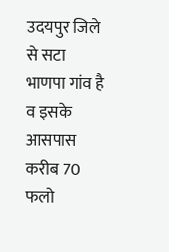उदयपुर जिले से सटा भाणपा गांव है व इसके आसपास करीब 70 फलो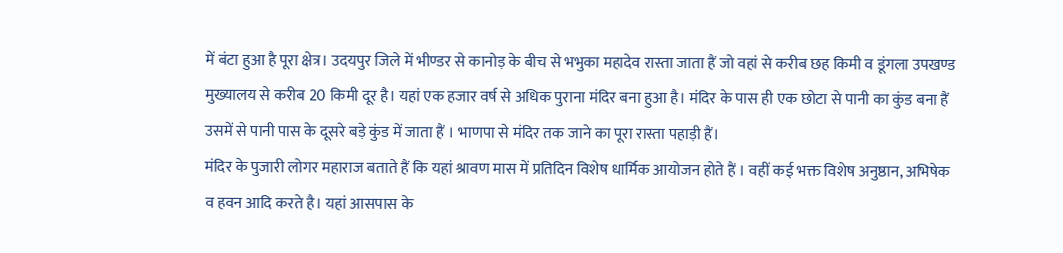में बंटा हुआ है पूरा क्षेत्र। उदयपुर जिले में भीण्डर से कानोड़ के बीच से भभुका महादेव रास्ता जाता हैं जो वहां से करीब छह किमी व डूंगला उपखण्ड मुख्यालय से करीब 20 किमी दूर है। यहां एक हजार वर्ष से अधिक पुराना मंदिर बना हुआ है। मंदिर के पास ही एक छोटा से पानी का कुंड बना हैं उसमें से पानी पास के दूसरे बड़े कुंड में जाता हैं । भाणपा से मंदिर तक जाने का पूरा रास्ता पहाड़ी हैं।
मंदिर के पुजारी लोगर महाराज बताते हैं कि यहां श्रावण मास में प्रतिदिन विशेष धार्मिक आयोजन होते हैं । वहीं कई भक्त विशेष अनुष्ठान, अभिषेक व हवन आदि करते है। यहां आसपास के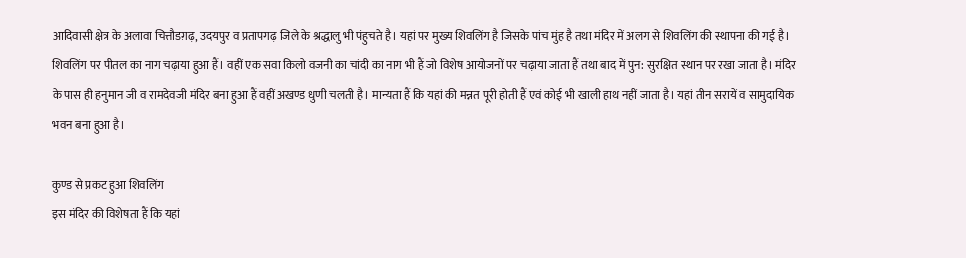आदिवासी क्षेत्र के अलावा चित्तौडग़ढ़, उदयपुर व प्रतापगढ़ जिले के श्रद्धालु भी पंहुचते है। यहां पर मुख्य शिवलिंग है जिसके पांच मुंह है तथा मंदिर में अलग से शिवलिंग की स्थापना की गई है। शिवलिंग पर पीतल का नाग चढ़ाया हुआ हैं। वहीं एक सवा किलो वजनी का चांदी का नाग भी हैं जो विशेष आयोजनों पर चढ़ाया जाता हैं तथा बाद में पुन: सुरक्षित स्थान पर रखा जाता है। मंदिर के पास ही हनुमान जी व रामदेवजी मंदिर बना हुआ हैं वहीं अखण्ड धुणी चलती है। मान्यता हैं कि यहां की मन्नत पूरी होती हैं एवं कोई भी खाली हाथ नहीं जाता है। यहां तीन सरायें व सामुदायिक भवन बना हुआ है।

कुण्ड से प्रकट हुआ शिवलिंग
इस मंदिर की विशेषता हैं कि यहां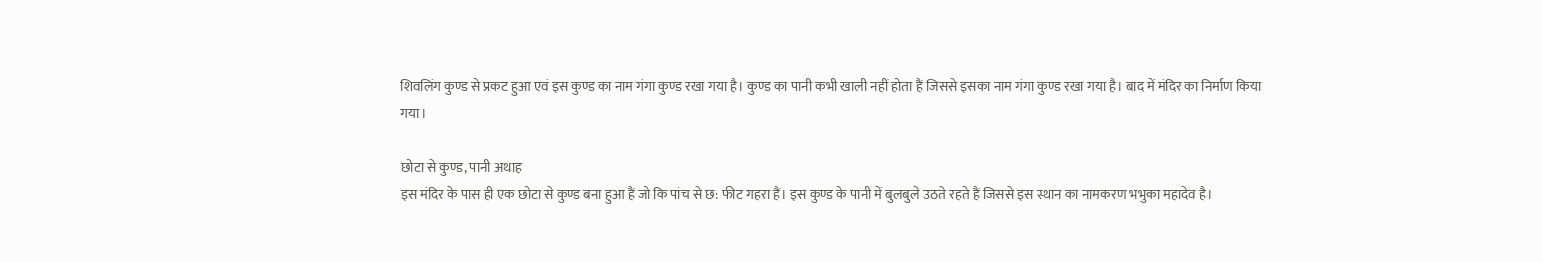शिवलिंग कुण्ड से प्रकट हुआ एवं इस कुण्ड का नाम गंगा कुण्ड रखा गया है। कुण्ड का पानी कभी खाली नहीं होता हैं जिससे इसका नाम गंगा कुण्ड रखा गया है। बाद में मंदिर का निर्माण किया गया।

छोटा से कुण्ड, पानी अथाह
इस मंदिर के पास ही एक छोटा से कुण्ड बना हुआ हैं जो कि पांच से छ: फीट गहरा हैं। इस कुण्ड के पानी में बुलबुले उठते रहते हैं जिससे इस स्थान का नामकरण भभुका महादेव है।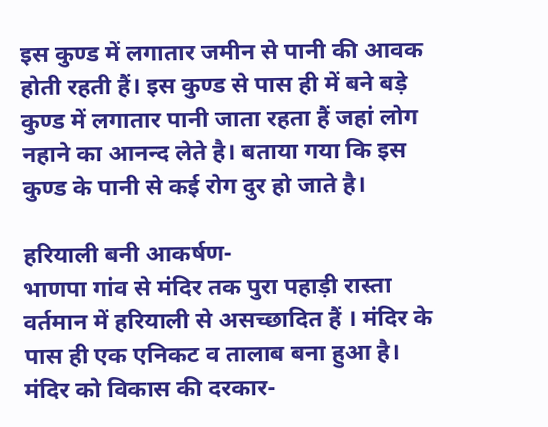इस कुण्ड में लगातार जमीन से पानी की आवक होती रहती हैं। इस कुण्ड से पास ही में बने बड़े कुण्ड में लगातार पानी जाता रहता हैं जहां लोग नहाने का आनन्द लेते है। बताया गया कि इस कुण्ड के पानी से कई रोग दुर हो जाते है।

हरियाली बनी आकर्षण-
भाणपा गांव से मंदिर तक पुरा पहाड़ी रास्ता वर्तमान में हरियाली से असच्छादित हैं । मंदिर के पास ही एक एनिकट व तालाब बना हुआ है। मंदिर को विकास की दरकार-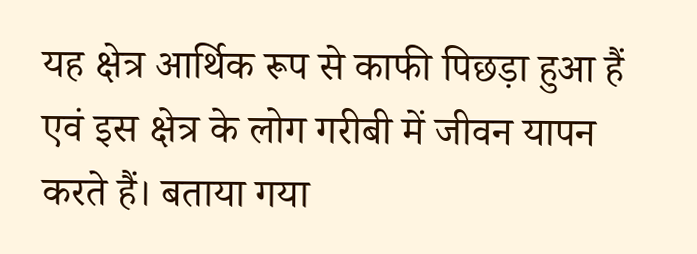यह क्षेत्र आर्थिक रूप से काफी पिछड़ा हुआ हैं एवं इस क्षेत्र के लोग गरीबी में जीवन यापन करते हैं। बताया गया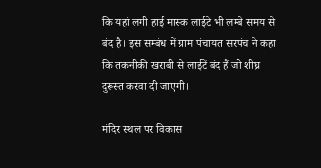कि यहां लगी हाई मास्क लाईटे भी लम्बे समय से बंद है। इस सम्बंध में ग्राम पंचायत सरपंच ने कहा कि तकनीकी खराबी से लाईटें बंद हैं जो शीघ्र दुरूस्त करवा दी जाएगी।

मंदिर स्थल पर विकास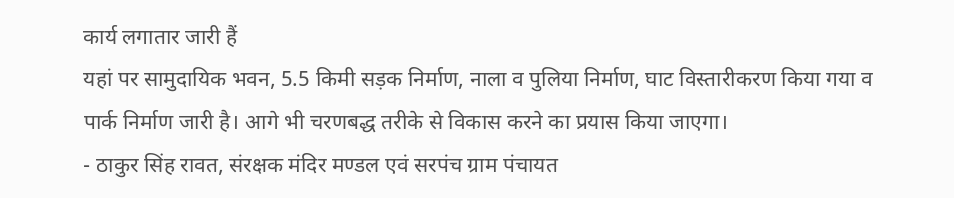कार्य लगातार जारी हैं
यहां पर सामुदायिक भवन, 5.5 किमी सड़क निर्माण, नाला व पुलिया निर्माण, घाट विस्तारीकरण किया गया व पार्क निर्माण जारी है। आगे भी चरणबद्ध तरीके से विकास करने का प्रयास किया जाएगा।
- ठाकुर सिंह रावत, संरक्षक मंदिर मण्डल एवं सरपंच ग्राम पंचायत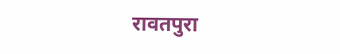रावतपुरा